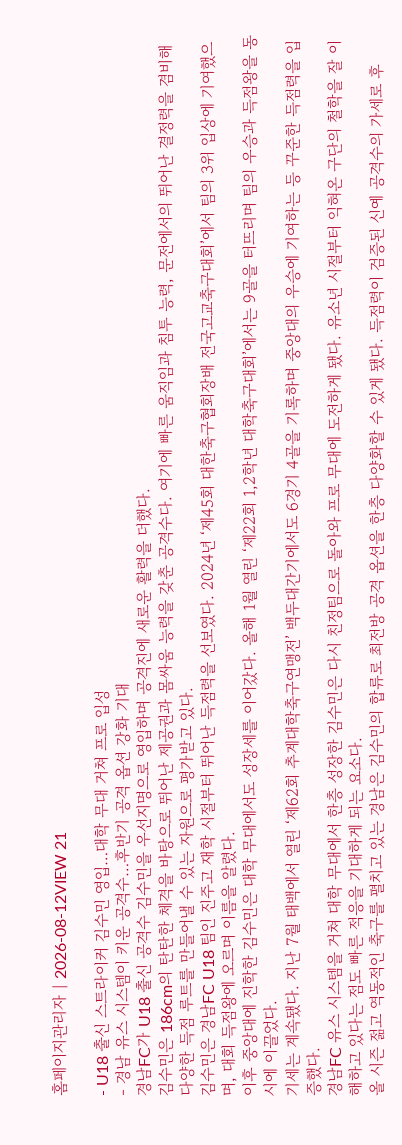홈페이지관리자 | 2026-08-12VIEW 21

- U18 출신 스트라이커 김수민 영입…대학 무대 거쳐 프로 입성
- 경남 유스 시스템이 키운 공격수…후반기 공격 옵션 강화 기대
경남FC가 U18 출신 공격수 김수민을 우선지명으로 영입하며 공격진에 새로운 활력을 더했다.
김수민은 186cm의 탄탄한 체격을 바탕으로 뛰어난 제공권과 몸싸움 능력을 갖춘 공격수다. 여기에 빠른 움직임과 침투 능력, 문전에서의 뛰어난 결정력을 겸비해 다양한 득점 루트를 만들어낼 수 있는 자원으로 평가받고 있다.
김수민은 경남FC U18 팀인 진주고 재학 시절부터 뛰어난 득점력을 선보였다. 2024년 ‘제45회 대한축구협회장배 전국고교축구대회’에서 팀의 3위 입상에 기여했으며, 대회 득점왕에 오르며 이름을 알렸다.
이후 중앙대에 진학한 김수민은 대학 무대에서도 성장세를 이어갔다. 올해 1월 열린 ‘제22회 1,2학년 대학축구대회’에서는 9골을 터뜨리며 팀의 우승과 득점왕을 동시에 이끌었다.
기세는 계속됐다. 지난 7월 태백에서 열린 ‘제62회 추계대학축구연맹전’ 백두대간기에서도 6경기 4골을 기록하며 중앙대의 우승에 기여하는 등 꾸준한 득점력을 입증했다.
경남FC 유스 시스템을 거쳐 대학 무대에서 한층 성장한 김수민은 다시 친정팀으로 돌아와 프로 무대에 도전하게 됐다. 유소년 시절부터 익혀온 구단의 철학을 잘 이해하고 있다는 점도 빠른 적응을 기대하게 되는 요소다.
올 시즌 젊고 역동적인 축구를 펼치고 있는 경남은 김수민의 합류로 최전방 공격 옵션을 한층 다양화할 수 있게 됐다. 득점력이 검증된 신예 공격수의 가세로 후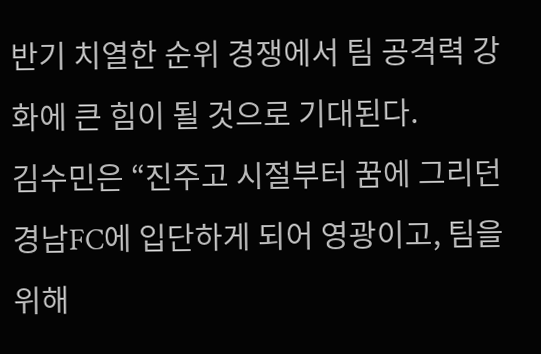반기 치열한 순위 경쟁에서 팀 공격력 강화에 큰 힘이 될 것으로 기대된다.
김수민은 “진주고 시절부터 꿈에 그리던 경남FC에 입단하게 되어 영광이고, 팀을 위해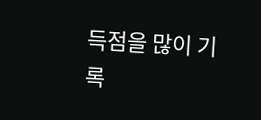득점을 많이 기록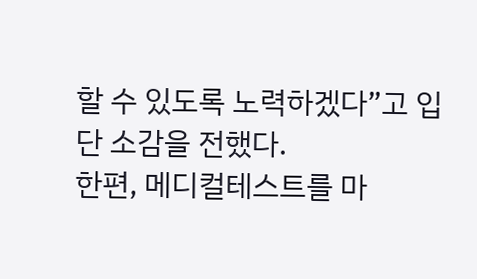할 수 있도록 노력하겠다”고 입단 소감을 전했다.
한편, 메디컬테스트를 마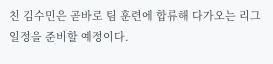친 김수민은 곧바로 팀 훈련에 합류해 다가오는 리그 일정을 준비할 예정이다.